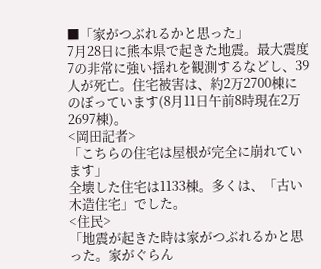■「家がつぶれるかと思った」
7月28日に熊本県で起きた地震。最大震度7の非常に強い揺れを観測するなどし、39人が死亡。住宅被害は、約2万2700棟にのぼっています(8月11日午前8時現在2万2697棟)。
<岡田記者>
「こちらの住宅は屋根が完全に崩れています」
全壊した住宅は1133棟。多くは、「古い木造住宅」でした。
<住民>
「地震が起きた時は家がつぶれるかと思った。家がぐらん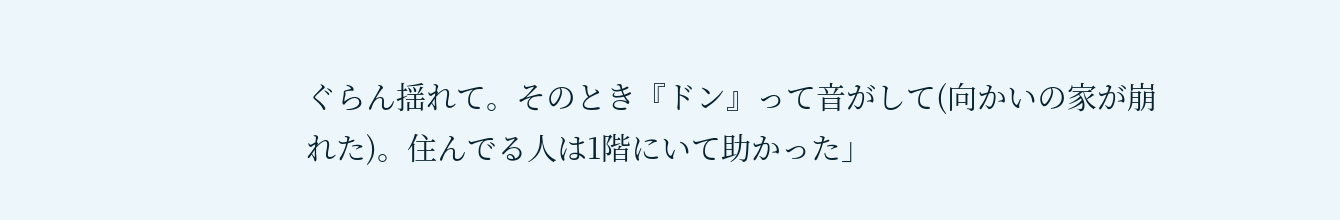ぐらん揺れて。そのとき『ドン』って音がして(向かいの家が崩れた)。住んでる人は1階にいて助かった」